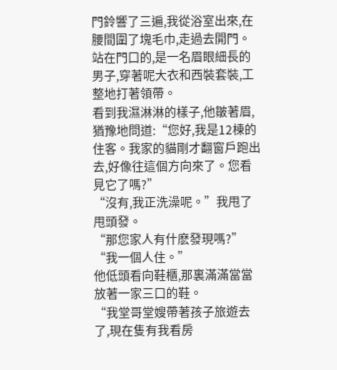門鈴響了三遍,我從浴室出來,在腰間圍了塊毛巾,走過去開門。
站在門口的,是一名眉眼細長的男子,穿著呢大衣和西裝套裝,工整地打著領帶。
看到我濕淋淋的樣子,他皺著眉,猶豫地問道:“您好,我是12棟的住客。我家的貓剛才翻窗戶跑出去,好像往這個方向來了。您看見它了嗎?”
“沒有,我正洗澡呢。”我甩了甩頭發。
“那您家人有什麽發現嗎?”
“我一個人住。”
他低頭看向鞋櫃,那裏滿滿當當放著一家三口的鞋。
“我堂哥堂嫂帶著孩子旅遊去了,現在隻有我看房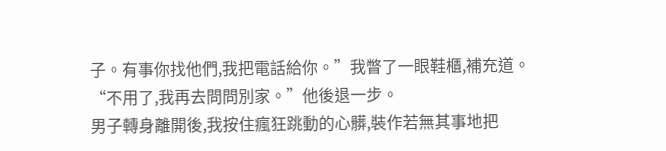子。有事你找他們,我把電話給你。”我瞥了一眼鞋櫃,補充道。
“不用了,我再去問問別家。”他後退一步。
男子轉身離開後,我按住瘋狂跳動的心髒,裝作若無其事地把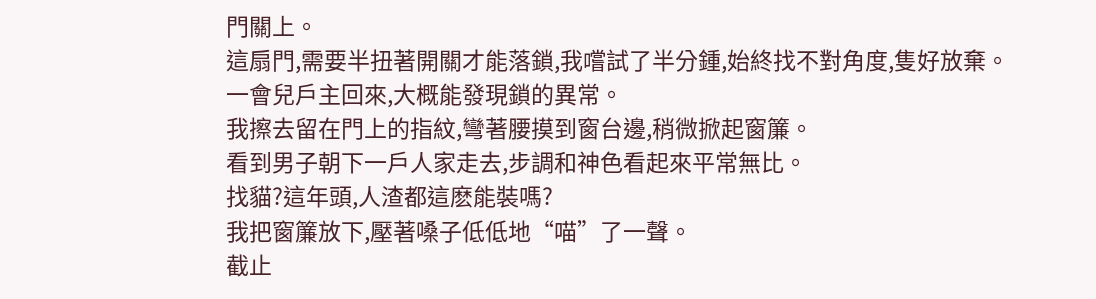門關上。
這扇門,需要半扭著開關才能落鎖,我嚐試了半分鍾,始終找不對角度,隻好放棄。
一會兒戶主回來,大概能發現鎖的異常。
我擦去留在門上的指紋,彎著腰摸到窗台邊,稍微掀起窗簾。
看到男子朝下一戶人家走去,步調和神色看起來平常無比。
找貓?這年頭,人渣都這麽能裝嗎?
我把窗簾放下,壓著嗓子低低地“喵”了一聲。
截止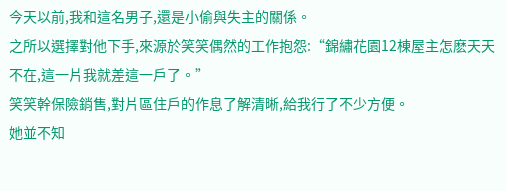今天以前,我和這名男子,還是小偷與失主的關係。
之所以選擇對他下手,來源於笑笑偶然的工作抱怨:“錦繡花園12棟屋主怎麽天天不在,這一片我就差這一戶了。”
笑笑幹保險銷售,對片區住戶的作息了解清晰,給我行了不少方便。
她並不知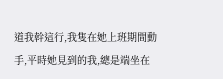道我幹這行,我隻在她上班期間動手,平時她見到的我,總是端坐在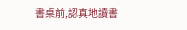書桌前,認真地讀書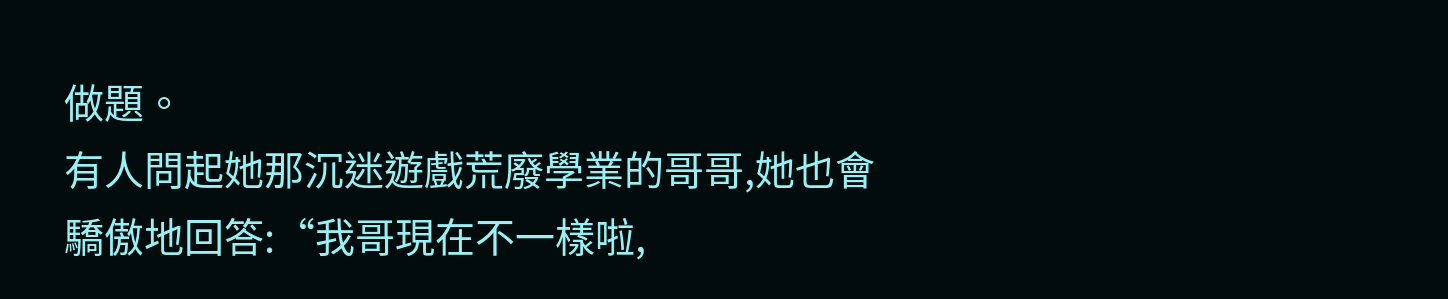做題。
有人問起她那沉迷遊戲荒廢學業的哥哥,她也會驕傲地回答:“我哥現在不一樣啦,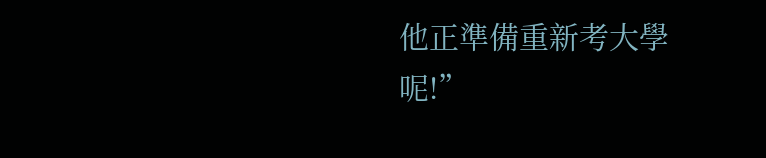他正準備重新考大學呢!”